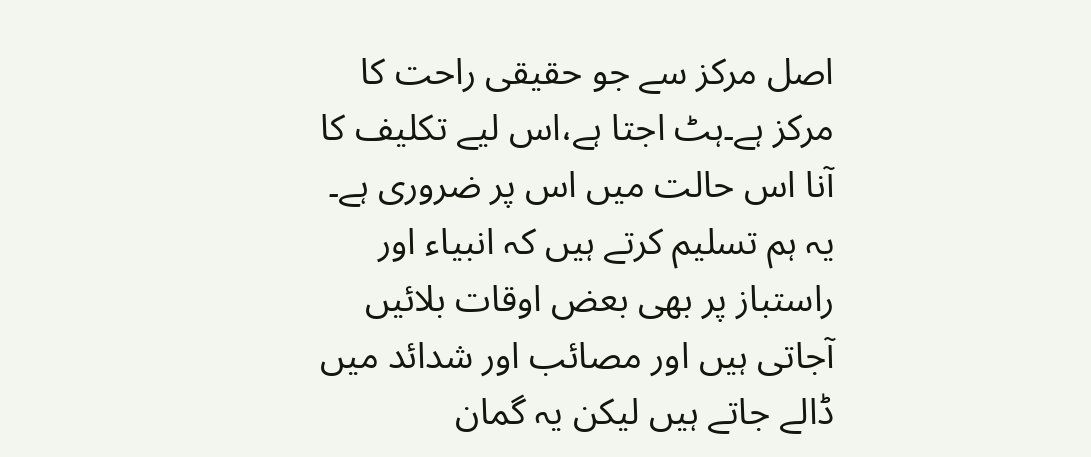اصل مرکز سے جو حقیقی راحت کا مرکز ہے۔ہٹ اجتا ہے،اس لیے تکلیف کا آنا اس حالت میں اس پر ضروری ہے۔ یہ ہم تسلیم کرتے ہیں کہ انبیاء اور راستباز پر بھی بعض اوقات بلائیں آجاتی ہیں اور مصائب اور شدائد میں ڈالے جاتے ہیں لیکن یہ گمان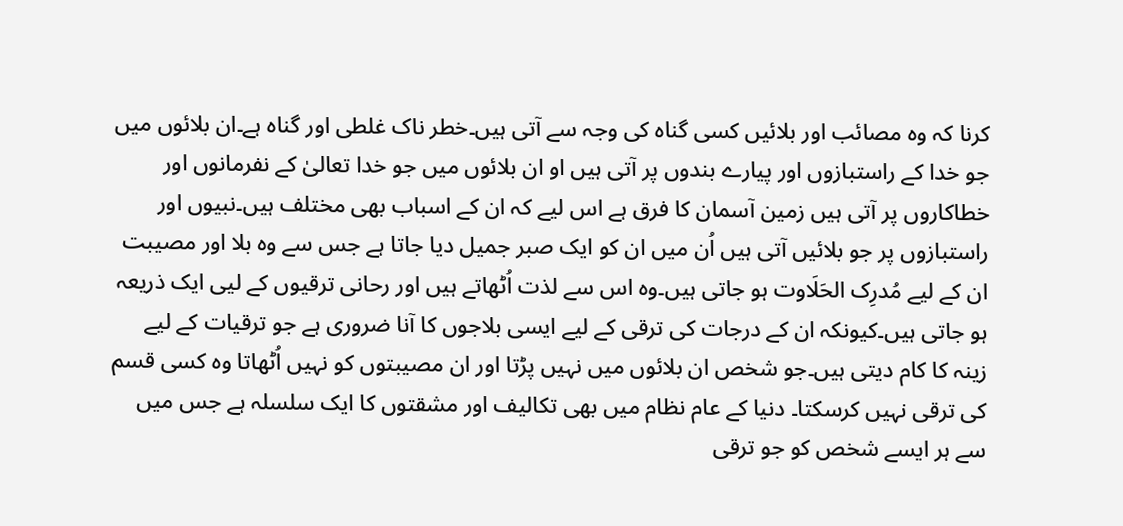کرنا کہ وہ مصائب اور بلائیں کسی گناہ کی وجہ سے آتی ہیں۔خطر ناک غلطی اور گناہ ہے۔ان بلائوں میں جو خدا کے راستبازوں اور پیارے بندوں پر آتی ہیں او ان بلائوں میں جو خدا تعالیٰ کے نفرمانوں اور خطاکاروں پر آتی ہیں زمین آسمان کا فرق ہے اس لیے کہ ان کے اسباب بھی مختلف ہیں۔نبیوں اور راستبازوں پر جو بلائیں آتی ہیں اُن میں ان کو ایک صبر جمیل دیا جاتا ہے جس سے وہ بلا اور مصیبت ان کے لیے مُدرِک الحَلَاوت ہو جاتی ہیں۔وہ اس سے لذت اُٹھاتے ہیں اور رحانی ترقیوں کے لیی ایک ذریعہ ہو جاتی ہیں۔کیونکہ ان کے درجات کی ترقی کے لیے ایسی بلاجوں کا آنا ضروری ہے جو ترقیات کے لیے زینہ کا کام دیتی ہیں۔جو شخص ان بلائوں میں نہیں پڑتا اور ان مصیبتوں کو نہیں اُٹھاتا وہ کسی قسم کی ترقی نہیں کرسکتا۔ دنیا کے عام نظام میں بھی تکالیف اور مشقتوں کا ایک سلسلہ ہے جس میں سے ہر ایسے شخص کو جو ترقی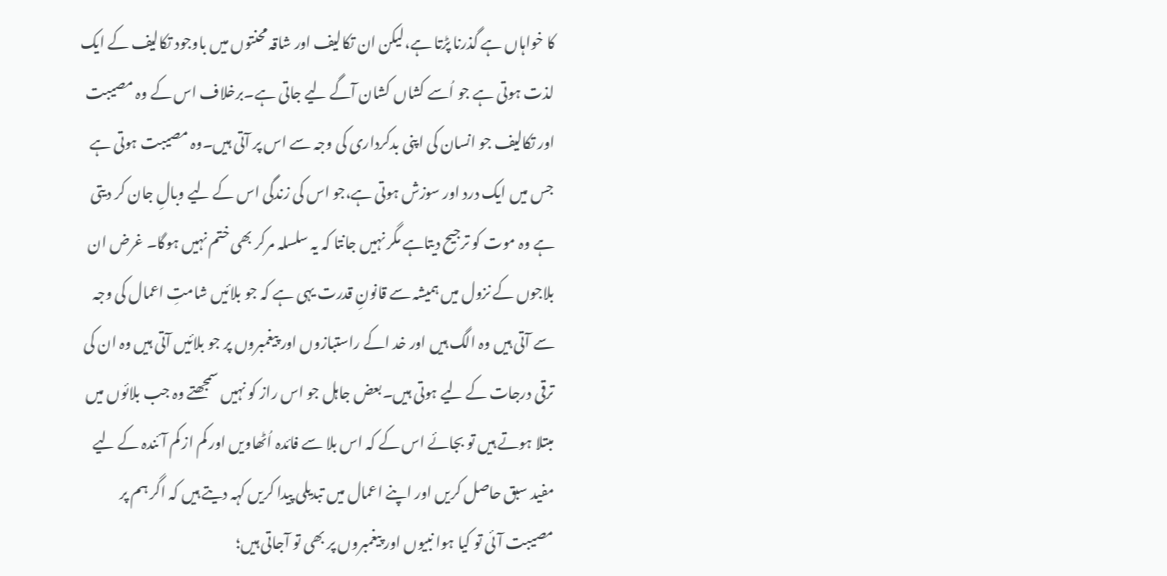کا خواہاں ہے گذرنا پڑتا ہے،لیکن ان تکالیف اور شاقہ محنتوں میں باوجود تکالیف کے ایک لذت ہوتی ہے جو اُسے کشاں کشان آگے لیے جاتی ہے۔برخلاف اس کے وہ مصیبت اور تکالیف جو انسان کی اپنی بدکرداری کی وجہ سے اس پر آتی ہیں۔وہ مصیبت ہوتی ہے جس میں ایک درد اور سوزش ہوتی ہے،جو اس کی زندگی اس کے لیے وبالِ جان کر دیتی ہے وہ موت کو ترجیح دیتاہے مگر نہیں جانتا کہ یہ سلسلہ مرکر بھی ختم نہیں ہوگا۔ غرض ان بلاجوں کے نزول میں ہمیشہ سے قانونِ قدرت یہی ہے کہ جو بلائیں شامتِ اعمال کی وجہ سے آتی ہیں وہ الگ ہیں اور خد اکے راستبازوں اور پیغمبروں پر جو بلائیں آتی ہیں وہ ان کی ترقی درجات کے لیے ہوتی ہیں۔بعض جاہل جو اس راز کو نہیں سمجھتے وہ جب بلائوں میں مبتلا ہوتے ہیں تو بجائے اس کے کہ اس بلا سے فائدہ اُٹھاویں اور کم از کم آئندہ کے لیے مفید سبق حاصل کریں اور اپنے اعمال میں تبدیلی پیدا کریں کہہ دیتے ہیں کہ اگر ہم پر مصیبت آئی تو کیا ہوا نبیوں اور پیغمبروں پر بھی تو آجاتی ہیں؛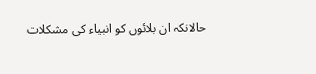حالانکہ ان بلائوں کو انبیاء کی مشکلات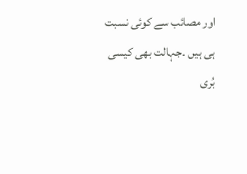اور مصائب سے کوئی نسبت ہی ہیں ۔جہالت بھی کیسی بُری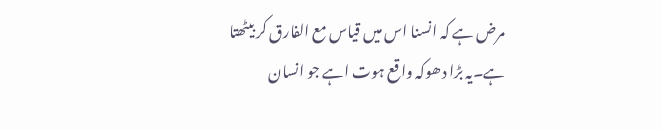مرض ہے کہ انسنا اس میں قیاس مع الفارق کر بیٹھتا ہے۔یہ بڑا دھوکہ واقع ہوت اہے جو انسان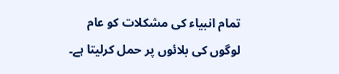تمام انبیاء کی مشکلات کو عام لوگوں کی بلائوں پر حمل کرلیتا ہے۔